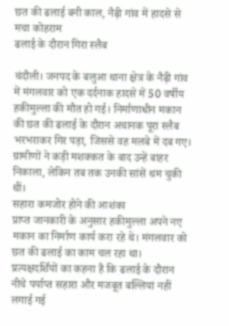छत की ढलाई बनी काल, नैढ़ी गांव में हादसे से मचा कोहराम
ढलाई के दौरान गिरा स्लैब

चंदौली। जनपद के बलुआ थाना क्षेत्र के नैढ़ी गांव में मंगलवार को एक दर्दनाक हादसे में 50 वर्षीय हकीमुल्ला की मौत हो गई। निर्माणाधीन मकान की छत की ढलाई के दौरान अचानक पूरा स्लैब भरभराकर गिर पड़ा, जिससे वह मलबे में दब गए। ग्रामीणों ने कड़ी मशक्कत के बाद उन्हें बाहर निकाला, लेकिन तब तक उनकी सांसें थम चुकी थीं।
सहारा कमजोर होने की आशंका
प्राप्त जानकारी के अनुसार हकीमुल्ला अपने नए मकान का निर्माण कार्य करा रहे थे। मंगलवार को छत की ढलाई का काम चल रहा था। प्रत्यक्षदर्शियों का कहना है कि ढलाई के दौरान नीचे पर्याप्त सहारा और मजबूत बल्लियां नहीं लगाई गई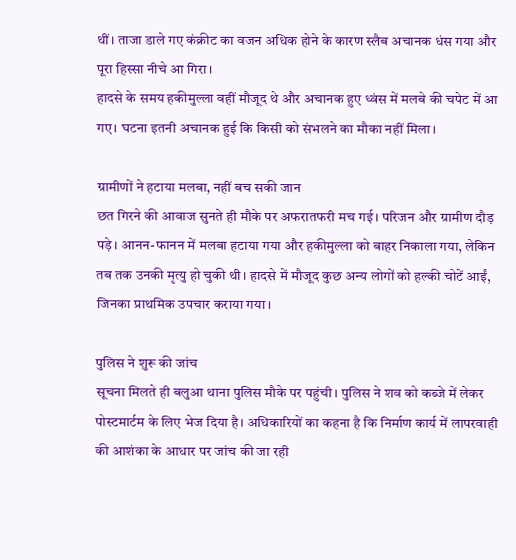थीं। ताजा डाले गए कंक्रीट का वजन अधिक होने के कारण स्लैब अचानक धंस गया और पूरा हिस्सा नीचे आ गिरा।
हादसे के समय हकीमुल्ला वहीं मौजूद थे और अचानक हुए ध्वंस में मलबे की चपेट में आ गए। घटना इतनी अचानक हुई कि किसी को संभलने का मौका नहीं मिला।

ग्रामीणों ने हटाया मलबा, नहीं बच सकी जान
छत गिरने की आवाज सुनते ही मौके पर अफरातफरी मच गई। परिजन और ग्रामीण दौड़ पड़े। आनन-फानन में मलबा हटाया गया और हकीमुल्ला को बाहर निकाला गया, लेकिन तब तक उनकी मृत्यु हो चुकी थी। हादसे में मौजूद कुछ अन्य लोगों को हल्की चोटें आईं, जिनका प्राथमिक उपचार कराया गया।

पुलिस ने शुरू की जांच
सूचना मिलते ही बलुआ थाना पुलिस मौके पर पहुंची। पुलिस ने शव को कब्जे में लेकर पोस्टमार्टम के लिए भेज दिया है। अधिकारियों का कहना है कि निर्माण कार्य में लापरवाही की आशंका के आधार पर जांच की जा रही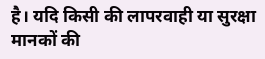है। यदि किसी की लापरवाही या सुरक्षा मानकों की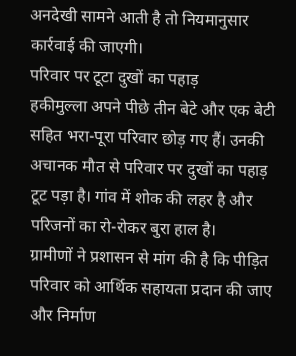अनदेखी सामने आती है तो नियमानुसार कार्रवाई की जाएगी।
परिवार पर टूटा दुखों का पहाड़
हकीमुल्ला अपने पीछे तीन बेटे और एक बेटी सहित भरा-पूरा परिवार छोड़ गए हैं। उनकी अचानक मौत से परिवार पर दुखों का पहाड़ टूट पड़ा है। गांव में शोक की लहर है और परिजनों का रो-रोकर बुरा हाल है।
ग्रामीणों ने प्रशासन से मांग की है कि पीड़ित परिवार को आर्थिक सहायता प्रदान की जाए और निर्माण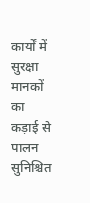कार्यों में सुरक्षा मानकों का कड़ाई से पालन सुनिश्चित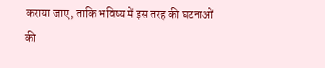कराया जाए, ताकि भविष्य में इस तरह की घटनाओं की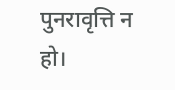पुनरावृत्ति न हो।